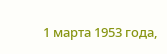1 марта 1953 года,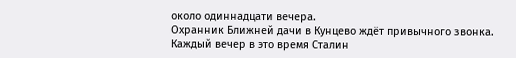около одиннадцати вечера.
Охранник Ближней дачи в Кунцево ждёт привычного звонка. Каждый вечер в это время Сталин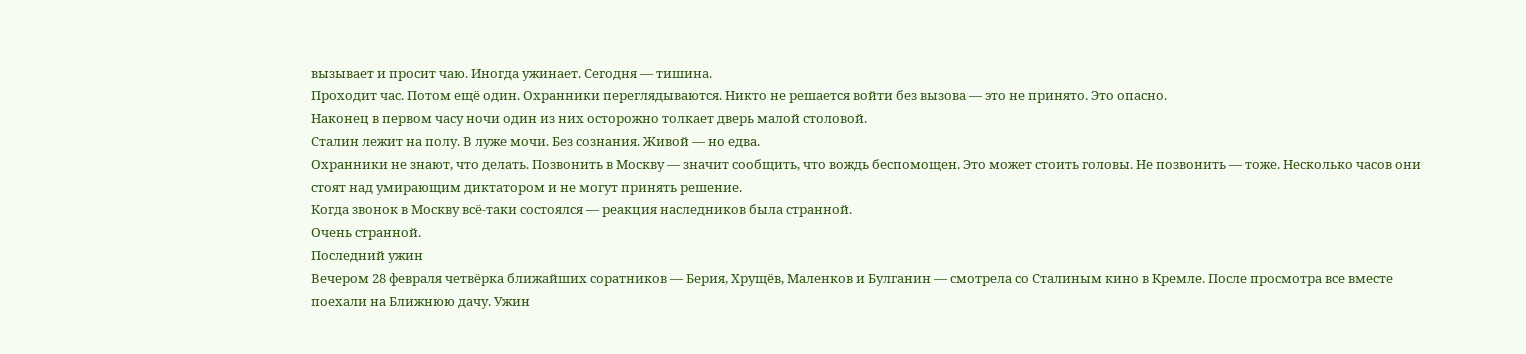вызывает и просит чаю. Иногда ужинает. Сегодня — тишина.
Проходит час. Потом ещё один. Охранники переглядываются. Никто не решается войти без вызова — это не принято. Это опасно.
Наконец в первом часу ночи один из них осторожно толкает дверь малой столовой.
Сталин лежит на полу. В луже мочи. Без сознания. Живой — но едва.
Охранники не знают, что делать. Позвонить в Москву — значит сообщить, что вождь беспомощен. Это может стоить головы. Не позвонить — тоже. Несколько часов они стоят над умирающим диктатором и не могут принять решение.
Когда звонок в Москву всё-таки состоялся — реакция наследников была странной.
Очень странной.
Последний ужин
Вечером 28 февраля четвёрка ближайших соратников — Берия, Хрущёв, Маленков и Булганин — смотрела со Сталиным кино в Кремле. После просмотра все вместе поехали на Ближнюю дачу. Ужин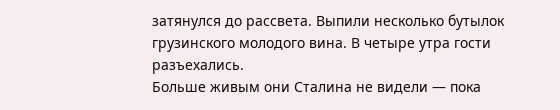затянулся до рассвета. Выпили несколько бутылок грузинского молодого вина. В четыре утра гости разъехались.
Больше живым они Сталина не видели — пока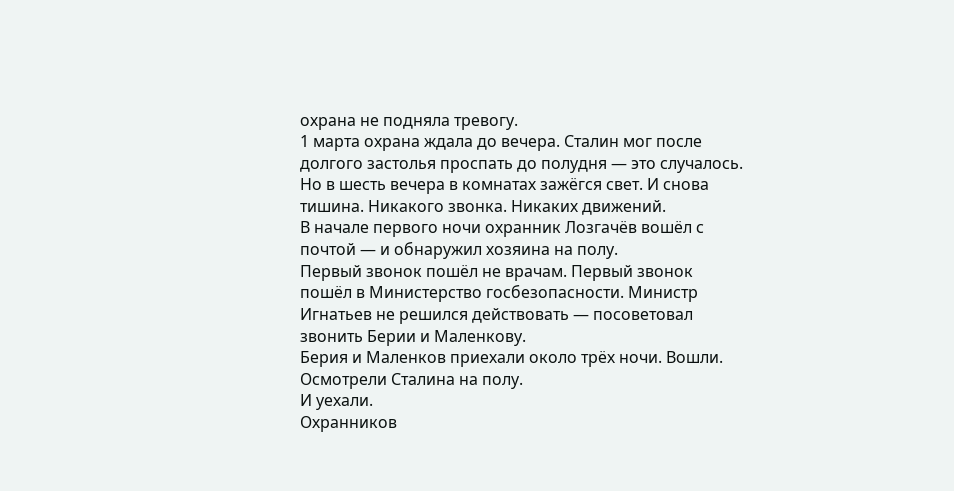охрана не подняла тревогу.
1 марта охрана ждала до вечера. Сталин мог после долгого застолья проспать до полудня — это случалось. Но в шесть вечера в комнатах зажёгся свет. И снова тишина. Никакого звонка. Никаких движений.
В начале первого ночи охранник Лозгачёв вошёл с почтой — и обнаружил хозяина на полу.
Первый звонок пошёл не врачам. Первый звонок пошёл в Министерство госбезопасности. Министр Игнатьев не решился действовать — посоветовал звонить Берии и Маленкову.
Берия и Маленков приехали около трёх ночи. Вошли. Осмотрели Сталина на полу.
И уехали.
Охранников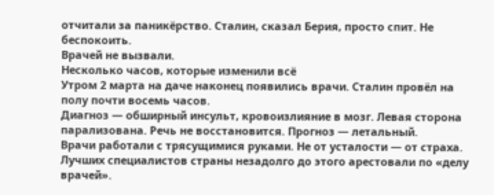отчитали за паникёрство. Сталин, сказал Берия, просто спит. Не беспокоить.
Врачей не вызвали.
Несколько часов, которые изменили всё
Утром 2 марта на даче наконец появились врачи. Сталин провёл на полу почти восемь часов.
Диагноз — обширный инсульт, кровоизлияние в мозг. Левая сторона парализована. Речь не восстановится. Прогноз — летальный.
Врачи работали с трясущимися руками. Не от усталости — от страха. Лучших специалистов страны незадолго до этого арестовали по «делу врачей».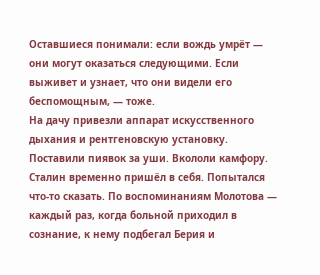Оставшиеся понимали: если вождь умрёт — они могут оказаться следующими. Если выживет и узнает, что они видели его беспомощным, — тоже.
На дачу привезли аппарат искусственного дыхания и рентгеновскую установку. Поставили пиявок за уши. Вкололи камфору.
Сталин временно пришёл в себя. Попытался что-то сказать. По воспоминаниям Молотова — каждый раз, когда больной приходил в сознание, к нему подбегал Берия и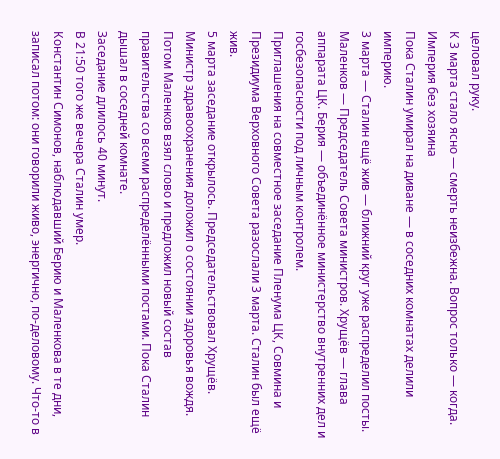целовал руку.
К 3 марта стало ясно — смерть неизбежна. Вопрос только — когда.
Империя без хозяина
Пока Сталин умирал на диване — в соседних комнатах делили империю.
3 марта — Сталин ещё жив — ближний круг уже распределил посты. Маленков — Председатель Совета министров. Хрущёв — глава аппарата ЦК. Берия — объединённое министерство внутренних дел и госбезопасности под личным контролем.
Приглашения на совместное заседание Пленума ЦК, Совмина и Президиума Верховного Совета разослали 3 марта. Сталин был ещё жив.
5 марта заседание открылось. Председательствовал Хрущёв. Министр здравоохранения доложил о состоянии здоровья вождя. Потом Маленков взял слово и предложил новый состав правительства со всеми распределёнными постами. Пока Сталин дышал в соседней комнате.
Заседание длилось 40 минут.
В 21:50 того же вечера Сталин умер.
Константин Симонов, наблюдавший Берию и Маленкова в те дни, записал потом: они говорили живо, энергично, по-деловому. Что-то в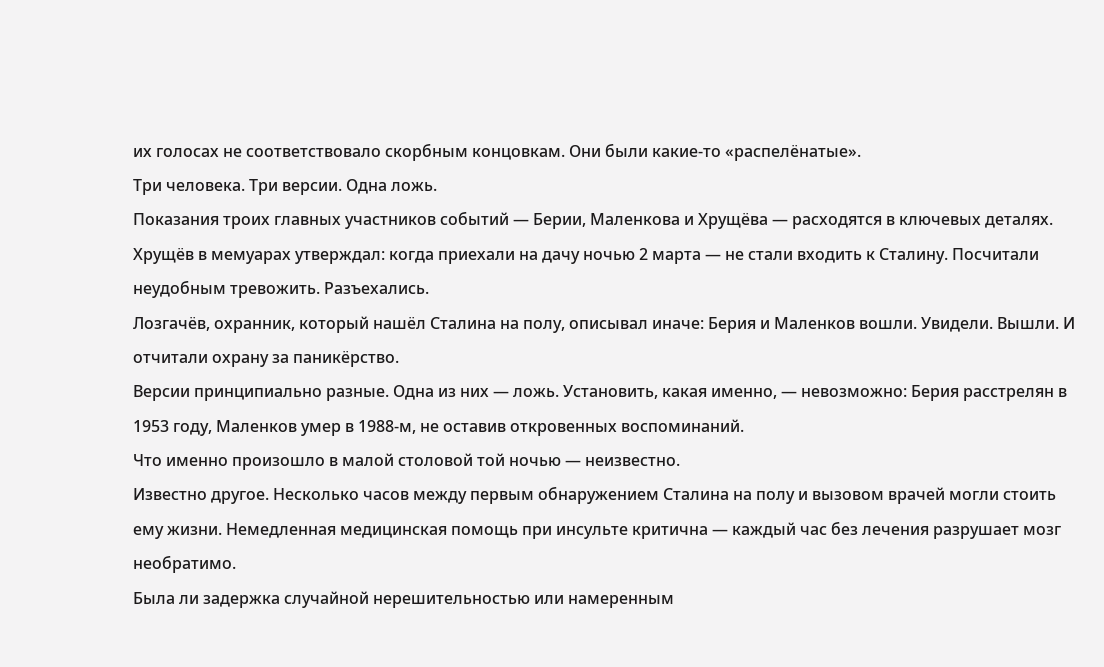их голосах не соответствовало скорбным концовкам. Они были какие-то «распелёнатые».
Три человека. Три версии. Одна ложь.
Показания троих главных участников событий — Берии, Маленкова и Хрущёва — расходятся в ключевых деталях.
Хрущёв в мемуарах утверждал: когда приехали на дачу ночью 2 марта — не стали входить к Сталину. Посчитали неудобным тревожить. Разъехались.
Лозгачёв, охранник, который нашёл Сталина на полу, описывал иначе: Берия и Маленков вошли. Увидели. Вышли. И отчитали охрану за паникёрство.
Версии принципиально разные. Одна из них — ложь. Установить, какая именно, — невозможно: Берия расстрелян в 1953 году, Маленков умер в 1988-м, не оставив откровенных воспоминаний.
Что именно произошло в малой столовой той ночью — неизвестно.
Известно другое. Несколько часов между первым обнаружением Сталина на полу и вызовом врачей могли стоить ему жизни. Немедленная медицинская помощь при инсульте критична — каждый час без лечения разрушает мозг необратимо.
Была ли задержка случайной нерешительностью или намеренным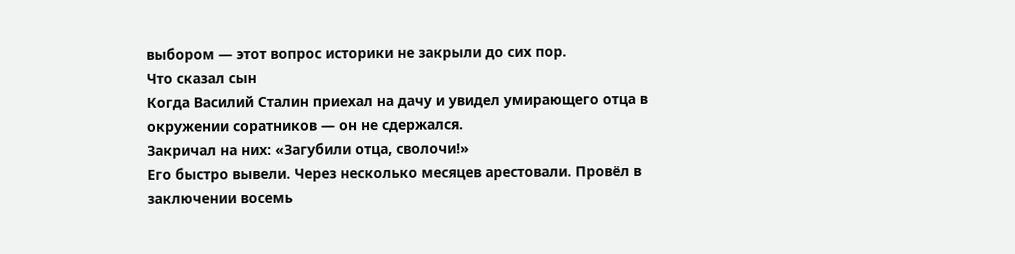выбором — этот вопрос историки не закрыли до сих пор.
Что сказал сын
Когда Василий Сталин приехал на дачу и увидел умирающего отца в окружении соратников — он не сдержался.
Закричал на них: «Загубили отца, сволочи!»
Его быстро вывели. Через несколько месяцев арестовали. Провёл в заключении восемь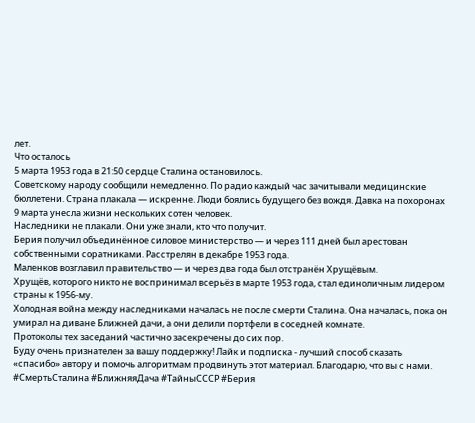лет.
Что осталось
5 марта 1953 года в 21:50 сердце Сталина остановилось.
Советскому народу сообщили немедленно. По радио каждый час зачитывали медицинские бюллетени. Страна плакала — искренне. Люди боялись будущего без вождя. Давка на похоронах 9 марта унесла жизни нескольких сотен человек.
Наследники не плакали. Они уже знали, кто что получит.
Берия получил объединённое силовое министерство — и через 111 дней был арестован собственными соратниками. Расстрелян в декабре 1953 года.
Маленков возглавил правительство — и через два года был отстранён Хрущёвым.
Хрущёв, которого никто не воспринимал всерьёз в марте 1953 года, стал единоличным лидером страны к 1956-му.
Холодная война между наследниками началась не после смерти Сталина. Она началась, пока он умирал на диване Ближней дачи, а они делили портфели в соседней комнате.
Протоколы тех заседаний частично засекречены до сих пор.
Буду очень признателен за вашу поддержку! Лайк и подписка - лучший способ сказать «спасибо» автору и помочь алгоритмам продвинуть этот материал. Благодарю, что вы с нами.
#СмертьСталина #БлижняяДача #ТайныСССР #Берия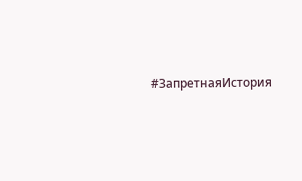#ЗапретнаяИстория